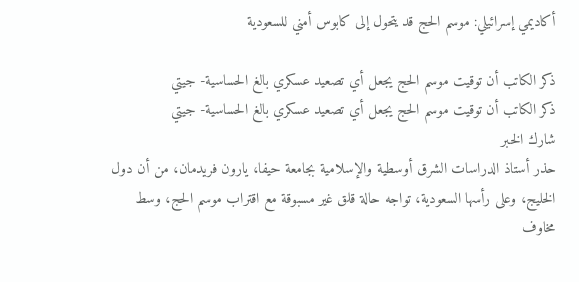أكاديمي إسرائيلي: موسم الحج قد يتحول إلى كابوس أمني للسعودية

ذكر الكاتب أن توقيت موسم الحج يجعل أي تصعيد عسكري بالغ الحساسية- جيتي
ذكر الكاتب أن توقيت موسم الحج يجعل أي تصعيد عسكري بالغ الحساسية- جيتي
شارك الخبر
حذر أستاذ الدراسات الشرق أوسطية والإسلامية بجامعة حيفا، يارون فريدمان، من أن دول الخليج، وعلى رأسها السعودية، تواجه حالة قلق غير مسبوقة مع اقتراب موسم الحج، وسط مخاوف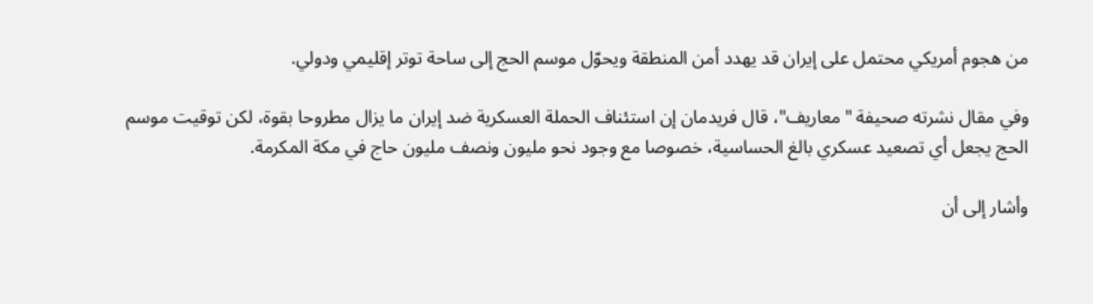من هجوم أمريكي محتمل على إيران قد يهدد أمن المنطقة ويحوّل موسم الحج إلى ساحة توتر إقليمي ودولي.

وفي مقال نشرته صحيفة "معاريف"، قال فريدمان إن استئناف الحملة العسكرية ضد إيران ما يزال مطروحا بقوة، لكن توقيت موسم الحج يجعل أي تصعيد عسكري بالغ الحساسية، خصوصا مع وجود نحو مليون ونصف مليون حاج في مكة المكرمة.

وأشار إلى أن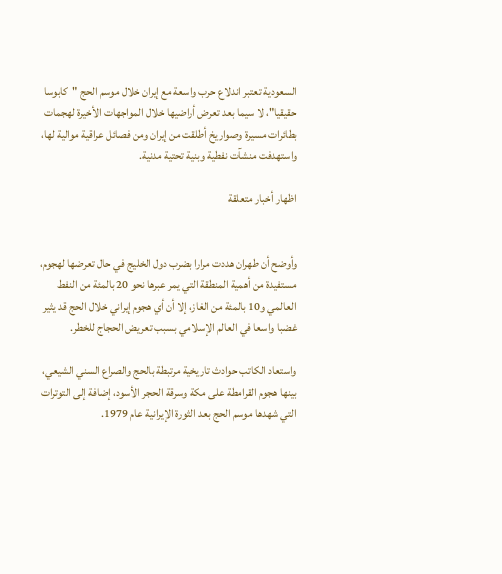السعودية تعتبر اندلاع حرب واسعة مع إيران خلال موسم الحج "كابوسا حقيقيا"، لا سيما بعد تعرض أراضيها خلال المواجهات الأخيرة لهجمات بطائرات مسيرة وصواريخ أطلقت من إيران ومن فصائل عراقية موالية لها، واستهدفت منشآت نفطية وبنية تحتية مدنية.

اظهار أخبار متعلقة


وأوضح أن طهران هددت مرارا بضرب دول الخليج في حال تعرضها لهجوم، مستفيدة من أهمية المنطقة التي يمر عبرها نحو 20 بالمئة من النفط العالمي و10 بالمئة من الغاز، إلا أن أي هجوم إيراني خلال الحج قد يثير غضبا واسعا في العالم الإسلامي بسبب تعريض الحجاج للخطر.

واستعاد الكاتب حوادث تاريخية مرتبطة بالحج والصراع السني الشيعي، بينها هجوم القرامطة على مكة وسرقة الحجر الأسود، إضافة إلى التوترات التي شهدها موسم الحج بعد الثورة الإيرانية عام 1979.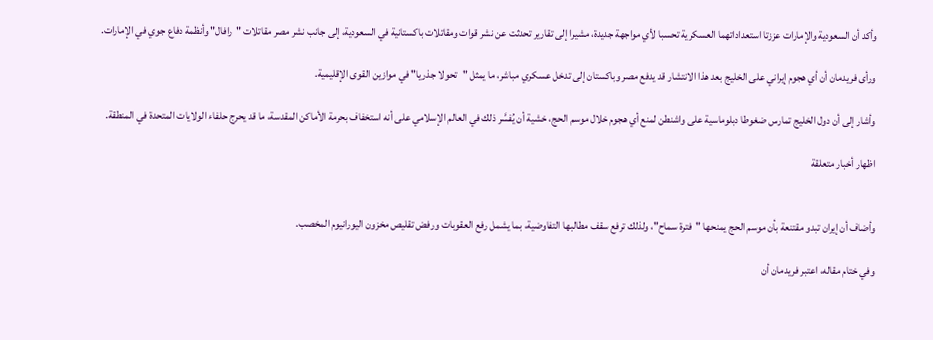وأكد أن السعودية والإمارات عززتا استعداداتهما العسكرية تحسبا لأي مواجهة جديدة، مشيرا إلى تقارير تحدثت عن نشر قوات ومقاتلات باكستانية في السعودية، إلى جانب نشر مصر مقاتلات "رافال" وأنظمة دفاع جوي في الإمارات.

ورأى فريدمان أن أي هجوم إيراني على الخليج بعد هذا الانتشار قد يدفع مصر وباكستان إلى تدخل عسكري مباشر، ما يمثل "تحولا جذريا" في موازين القوى الإقليمية.

وأشار إلى أن دول الخليج تمارس ضغوطا دبلوماسية على واشنطن لمنع أي هجوم خلال موسم الحج، خشية أن يُفسَّر ذلك في العالم الإسلامي على أنه استخفاف بحرمة الأماكن المقدسة، ما قد يحرج حلفاء الولايات المتحدة في المنطقة.

اظهار أخبار متعلقة


وأضاف أن إيران تبدو مقتنعة بأن موسم الحج يمنحها "فترة سماح"، ولذلك ترفع سقف مطالبها التفاوضية، بما يشمل رفع العقوبات ورفض تقليص مخزون اليورانيوم المخصب.

وفي ختام مقاله، اعتبر فريدمان أن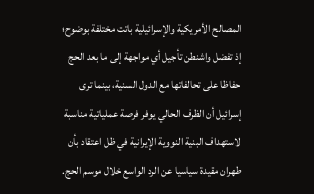المصالح الأمريكية والإسرائيلية باتت مختلفة بوضوح؛ إذ تفضل واشنطن تأجيل أي مواجهة إلى ما بعد الحج حفاظا على تحالفاتها مع الدول السنية، بينما ترى إسرائيل أن الظرف الحالي يوفر فرصة عملياتية مناسبة لاستهداف البنية النووية الإيرانية في ظل اعتقاد بأن طهران مقيدة سياسيا عن الرد الواسع خلال موسم الحج.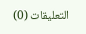التعليقات (0)